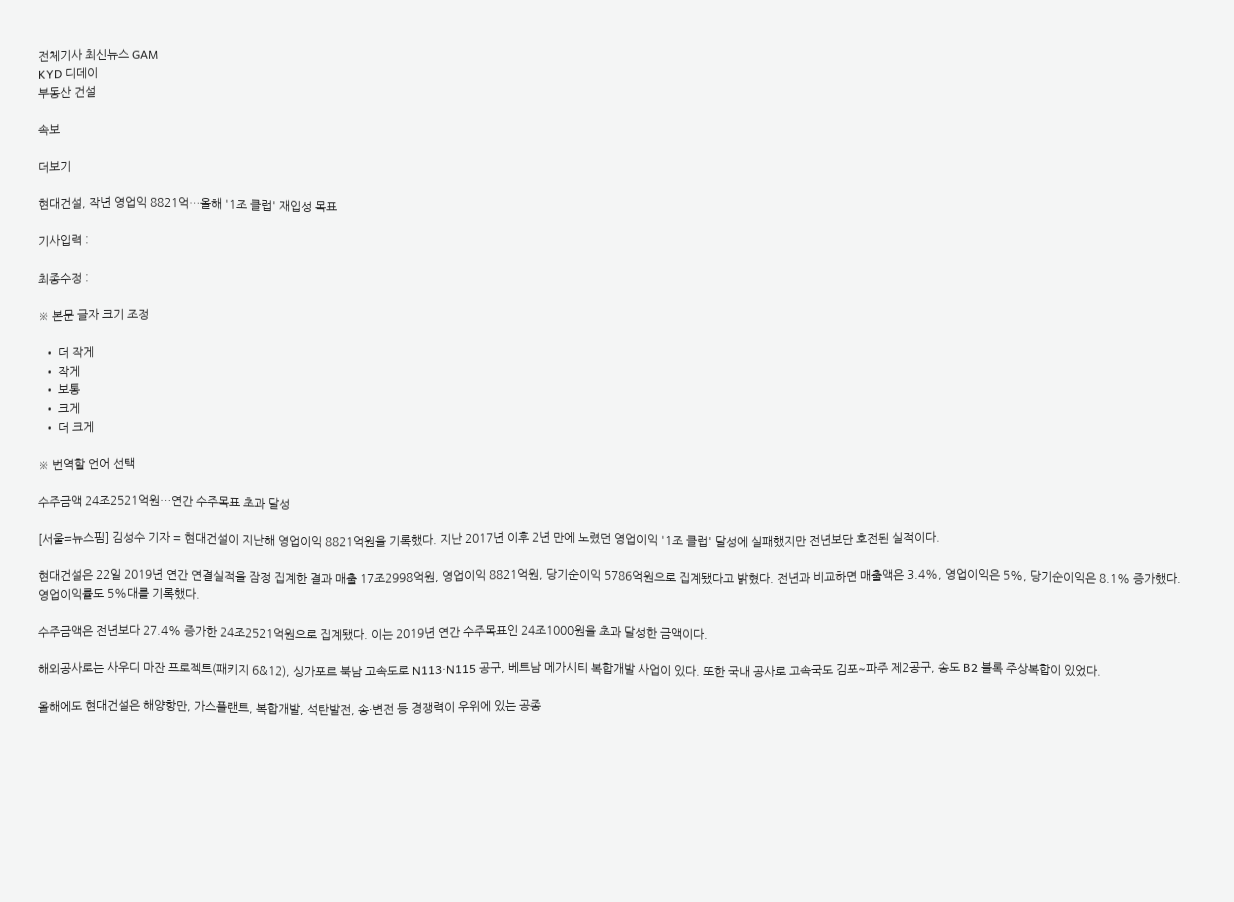전체기사 최신뉴스 GAM
KYD 디데이
부동산 건설

속보

더보기

현대건설, 작년 영업익 8821억…올해 '1조 클럽' 재입성 목표

기사입력 :

최종수정 :

※ 본문 글자 크기 조정

  • 더 작게
  • 작게
  • 보통
  • 크게
  • 더 크게

※ 번역할 언어 선택

수주금액 24조2521억원…연간 수주목표 초과 달성

[서울=뉴스핌] 김성수 기자 = 현대건설이 지난해 영업이익 8821억원을 기록했다. 지난 2017년 이후 2년 만에 노렸던 영업이익 '1조 클럽' 달성에 실패했지만 전년보단 호전된 실적이다.

현대건설은 22일 2019년 연간 연결실적을 잠정 집계한 결과 매출 17조2998억원, 영업이익 8821억원, 당기순이익 5786억원으로 집계됐다고 밝혔다. 전년과 비교하면 매출액은 3.4%, 영업이익은 5%, 당기순이익은 8.1% 증가했다. 영업이익률도 5%대를 기록했다.

수주금액은 전년보다 27.4% 증가한 24조2521억원으로 집계됐다. 이는 2019년 연간 수주목표인 24조1000원을 초과 달성한 금액이다.

해외공사로는 사우디 마잔 프로젝트(패키지 6&12), 싱가포르 북남 고속도로 N113·N115 공구, 베트남 메가시티 복합개발 사업이 있다. 또한 국내 공사로 고속국도 김포~파주 제2공구, 송도 B2 블록 주상복합이 있었다.

올해에도 현대건설은 해양항만, 가스플랜트, 복합개발, 석탄발전, 송·변전 등 경쟁력이 우위에 있는 공종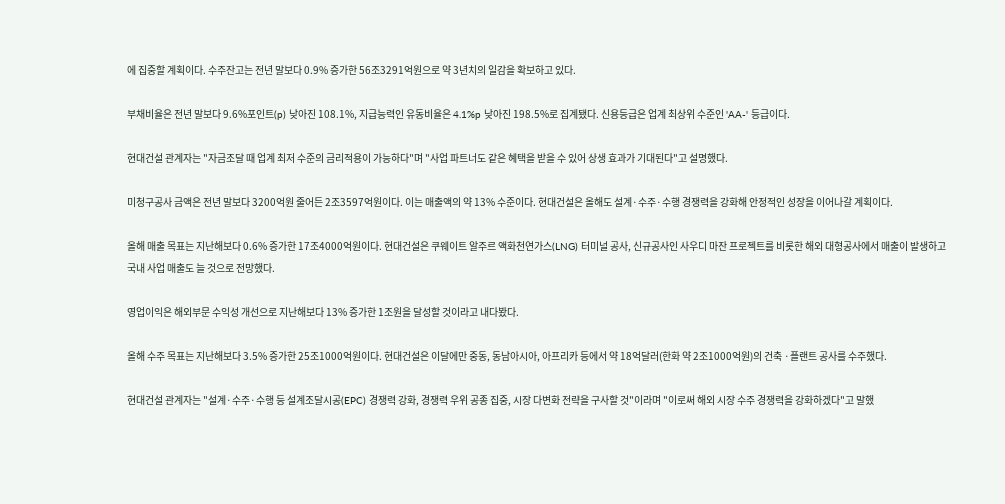에 집중할 계획이다. 수주잔고는 전년 말보다 0.9% 증가한 56조3291억원으로 약 3년치의 일감을 확보하고 있다.

부채비율은 전년 말보다 9.6%포인트(p) 낮아진 108.1%, 지급능력인 유동비율은 4.1%p 낮아진 198.5%로 집계됐다. 신용등급은 업계 최상위 수준인 'AA-' 등급이다.

현대건설 관계자는 "자금조달 때 업계 최저 수준의 금리적용이 가능하다"며 "사업 파트너도 같은 혜택을 받을 수 있어 상생 효과가 기대된다"고 설명했다.

미청구공사 금액은 전년 말보다 3200억원 줄어든 2조3597억원이다. 이는 매출액의 약 13% 수준이다. 현대건설은 올해도 설계·수주·수행 경쟁력을 강화해 안정적인 성장을 이어나갈 계획이다.

올해 매출 목표는 지난해보다 0.6% 증가한 17조4000억원이다. 현대건설은 쿠웨이트 알주르 액화천연가스(LNG) 터미널 공사, 신규공사인 사우디 마잔 프로젝트를 비롯한 해외 대형공사에서 매출이 발생하고 국내 사업 매출도 늘 것으로 전망했다.

영업이익은 해외부문 수익성 개선으로 지난해보다 13% 증가한 1조원을 달성할 것이라고 내다봤다.

올해 수주 목표는 지난해보다 3.5% 증가한 25조1000억원이다. 현대건설은 이달에만 중동, 동남아시아, 아프리카 등에서 약 18억달러(한화 약 2조1000억원)의 건축 ·플랜트 공사를 수주했다.

현대건설 관계자는 "설계·수주·수행 등 설계조달시공(EPC) 경쟁력 강화, 경쟁력 우위 공종 집중, 시장 다변화 전략을 구사할 것"이라며 "이로써 해외 시장 수주 경쟁력을 강화하겠다"고 말했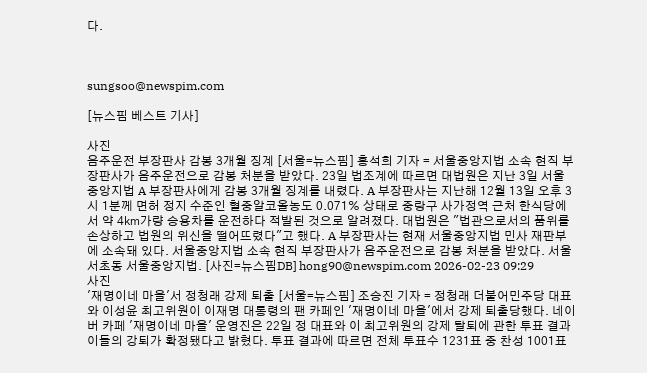다.



sungsoo@newspim.com

[뉴스핌 베스트 기사]

사진
음주운전 부장판사 감봉 3개월 징계 [서울=뉴스핌] 홍석희 기자 = 서울중앙지법 소속 현직 부장판사가 음주운전으로 감봉 처분을 받았다. 23일 법조계에 따르면 대법원은 지난 3일 서울중앙지법 A 부장판사에게 감봉 3개월 징계를 내렸다. A 부장판사는 지난해 12월 13일 오후 3시 1분께 면허 정지 수준인 혈중알코올농도 0.071% 상태로 중랑구 사가정역 근처 한식당에서 약 4㎞가량 승용차를 운전하다 적발된 것으로 알려졌다. 대법원은 "법관으로서의 품위를 손상하고 법원의 위신을 떨어뜨렸다"고 했다. A 부장판사는 현재 서울중앙지법 민사 재판부에 소속돼 있다. 서울중앙지법 소속 현직 부장판사가 음주운전으로 감봉 처분을 받았다. 서울 서초동 서울중앙지법. [사진=뉴스핌DB] hong90@newspim.com 2026-02-23 09:29
사진
'재명이네 마을'서 정청래 강제 퇴출 [서울=뉴스핌] 조승진 기자 = 정청래 더불어민주당 대표와 이성윤 최고위원이 이재명 대통령의 팬 카페인 '재명이네 마을'에서 강제 퇴출당했다. 네이버 카페 '재명이네 마을' 운영진은 22일 정 대표와 이 최고위원의 강제 탈퇴에 관한 투표 결과 이들의 강퇴가 확정됐다고 밝혔다. 투표 결과에 따르면 전체 투표수 1231표 중 찬성 1001표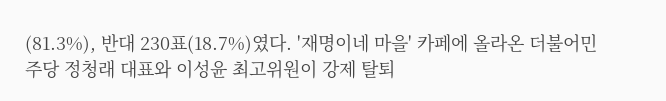(81.3%), 반대 230표(18.7%)였다. '재명이네 마을' 카페에 올라온 더불어민주당 정청래 대표와 이성윤 최고위원이 강제 탈퇴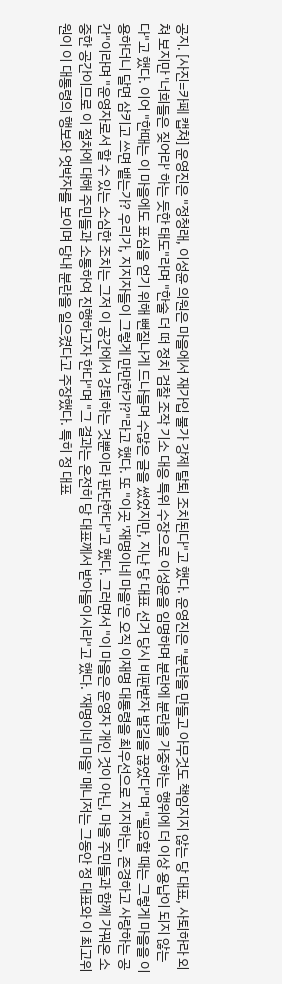공지. [사진=카페 캡쳐] 운영진은 "정청래, 이성윤 의원은 마을에서 재가입 불가 강제 탈퇴 조치된다"고 했다. 운영진은 "분란을 만들고 아무것도 책임지지 않는 당 대표, 사퇴하라 외쳐 보지만 '너희들은 짖어라' 하는 듯한 태도"라며 "한술 더 떠 정치 검찰 조작 기소 대응 특위 수장으로 이성윤을 임명하며 분란에 분란을 가중하는 행위에 더 이상 용납이 되지 않는다"고 했다. 이어 "한때는 이 마을에도 표심을 얻기 위해 뻔질나게 드나들며 수많은 글을 썼었지만, 지난 당 대표 선거 당시 비판받자 발길을 끊었다"며 "필요할 때는 그렇게 마을을 이용하더니 달면 삼키고 쓰면 뱉는가? 우리가, 지지자들이 그렇게 만만한가?"라고 했다. 또 "이곳 '재명이네 마을'은 오직 이재명 대통령을 최우선으로 지지하는, 존경하고 사랑하는 공간"이라며 "운영자로서 할 수 있는 소심한 조치는 그저 이 공간에서 강퇴하는 것뿐이라 판단한다"고 했다. 그러면서 "이 마을은 운영자 개인 것이 아닌, 마을 주민들과 함께 가꿔온 소중한 공간이므로 이 절차에 대해 주민들과 소통하여 진행하고자 한다"며 "그 결과는 온전히 당 대표께서 받아들이시라"고 했다. '재명이네 마을' 매니저는 그동안 정 대표와 이 최고위원이 이 대통령의 행보와 엇박자를 보이며 당내 분란을 일으켰다고 주장했다. 특히 정 대표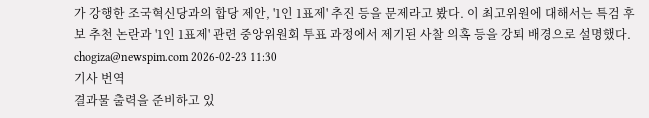가 강행한 조국혁신당과의 합당 제안, '1인 1표제' 추진 등을 문제라고 봤다. 이 최고위원에 대해서는 특검 후보 추천 논란과 '1인 1표제' 관련 중앙위원회 투표 과정에서 제기된 사찰 의혹 등을 강퇴 배경으로 설명했다.  chogiza@newspim.com 2026-02-23 11:30
기사 번역
결과물 출력을 준비하고 있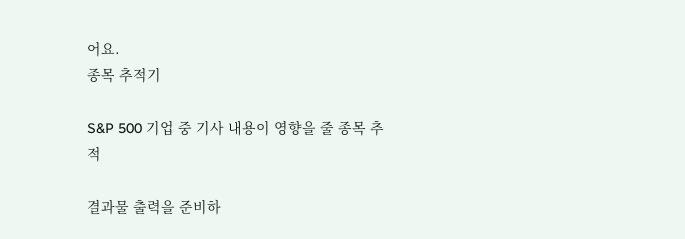어요.
종목 추적기

S&P 500 기업 중 기사 내용이 영향을 줄 종목 추적

결과물 출력을 준비하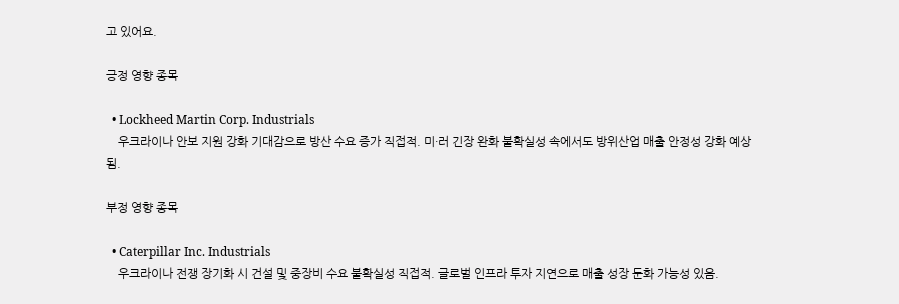고 있어요.

긍정 영향 종목

  • Lockheed Martin Corp. Industrials
    우크라이나 안보 지원 강화 기대감으로 방산 수요 증가 직접적. 미·러 긴장 완화 불확실성 속에서도 방위산업 매출 안정성 강화 예상됨.

부정 영향 종목

  • Caterpillar Inc. Industrials
    우크라이나 전쟁 장기화 시 건설 및 중장비 수요 불확실성 직접적. 글로벌 인프라 투자 지연으로 매출 성장 둔화 가능성 있음.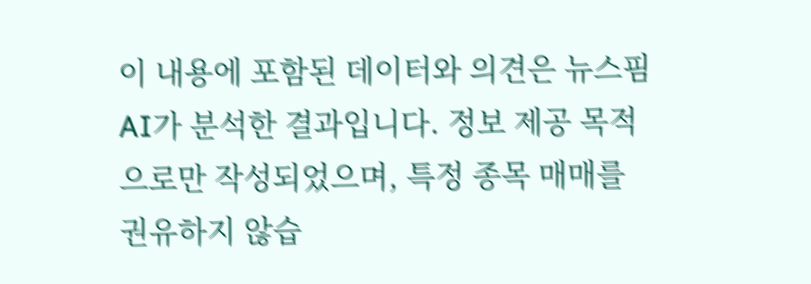이 내용에 포함된 데이터와 의견은 뉴스핌 AI가 분석한 결과입니다. 정보 제공 목적으로만 작성되었으며, 특정 종목 매매를 권유하지 않습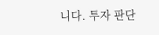니다. 투자 판단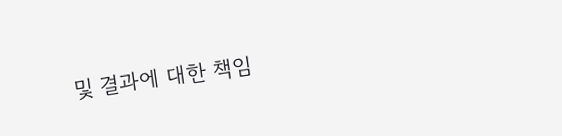및 결과에 대한 책임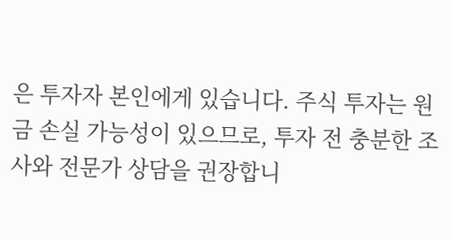은 투자자 본인에게 있습니다. 주식 투자는 원금 손실 가능성이 있으므로, 투자 전 충분한 조사와 전문가 상담을 권장합니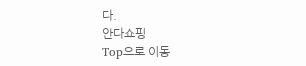다.
안다쇼핑
Top으로 이동